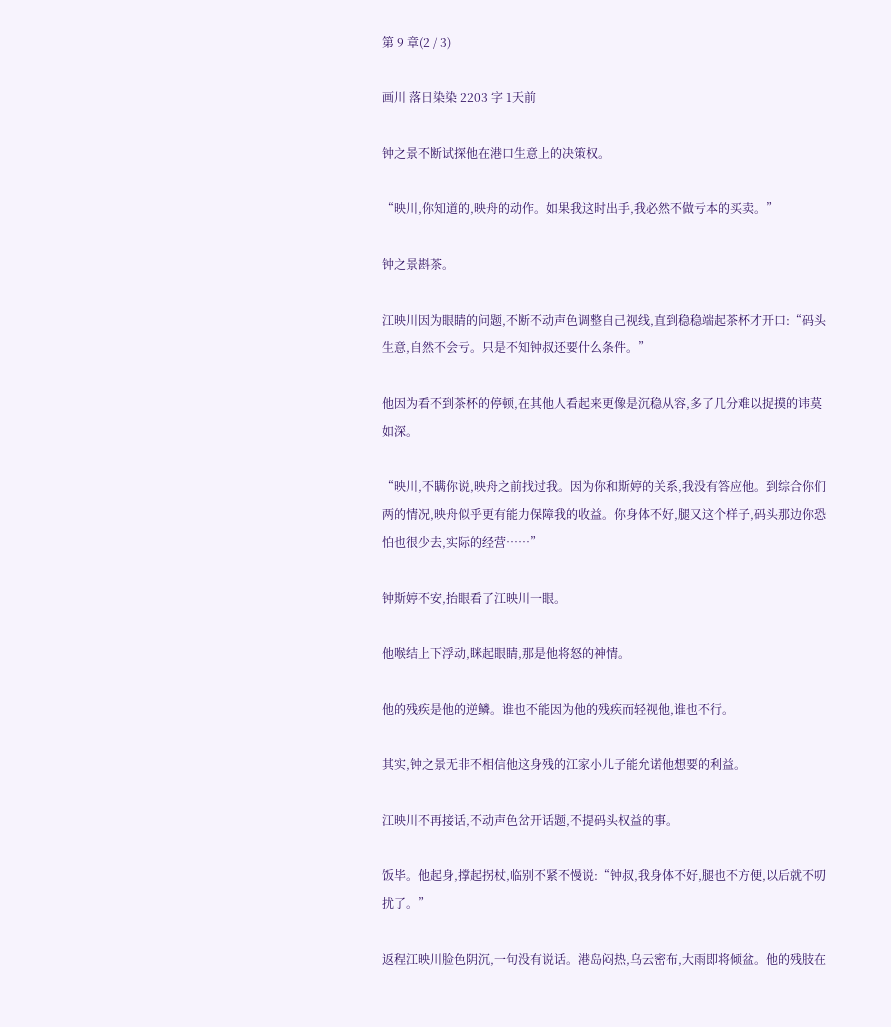第 9 章(2 / 3)

画川 落日染染 2203 字 1天前

钟之景不断试探他在港口生意上的决策权。

“映川,你知道的,映舟的动作。如果我这时出手,我必然不做亏本的买卖。”

钟之景斟茶。

江映川因为眼睛的问题,不断不动声色调整自己视线,直到稳稳端起茶杯才开口:“码头生意,自然不会亏。只是不知钟叔还要什么条件。”

他因为看不到茶杯的停顿,在其他人看起来更像是沉稳从容,多了几分难以捉摸的讳莫如深。

“映川,不瞒你说,映舟之前找过我。因为你和斯婷的关系,我没有答应他。到综合你们两的情况,映舟似乎更有能力保障我的收益。你身体不好,腿又这个样子,码头那边你恐怕也很少去,实际的经营……”

钟斯婷不安,抬眼看了江映川一眼。

他喉结上下浮动,眯起眼睛,那是他将怒的神情。

他的残疾是他的逆鳞。谁也不能因为他的残疾而轻视他,谁也不行。

其实,钟之景无非不相信他这身残的江家小儿子能允诺他想要的利益。

江映川不再接话,不动声色岔开话题,不提码头权益的事。

饭毕。他起身,撑起拐杖,临别不紧不慢说:“钟叔,我身体不好,腿也不方便,以后就不叨扰了。”

返程江映川脸色阴沉,一句没有说话。港岛闷热,乌云密布,大雨即将倾盆。他的残肢在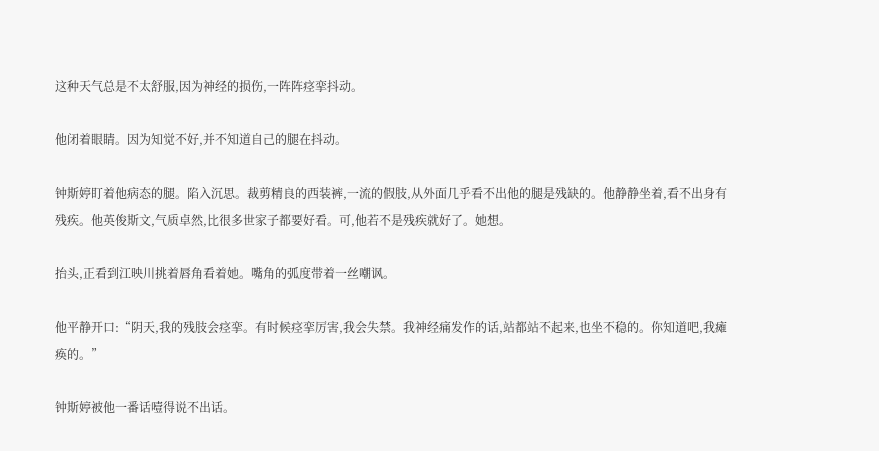这种天气总是不太舒服,因为神经的损伤,一阵阵痉挛抖动。

他闭着眼睛。因为知觉不好,并不知道自己的腿在抖动。

钟斯婷盯着他病态的腿。陷入沉思。裁剪精良的西装裤,一流的假肢,从外面几乎看不出他的腿是残缺的。他静静坐着,看不出身有残疾。他英俊斯文,气质卓然,比很多世家子都要好看。可,他若不是残疾就好了。她想。

抬头,正看到江映川挑着唇角看着她。嘴角的弧度带着一丝嘲讽。

他平静开口:“阴天,我的残肢会痉挛。有时候痉挛厉害,我会失禁。我神经痛发作的话,站都站不起来,也坐不稳的。你知道吧,我瘫痪的。”

钟斯婷被他一番话噎得说不出话。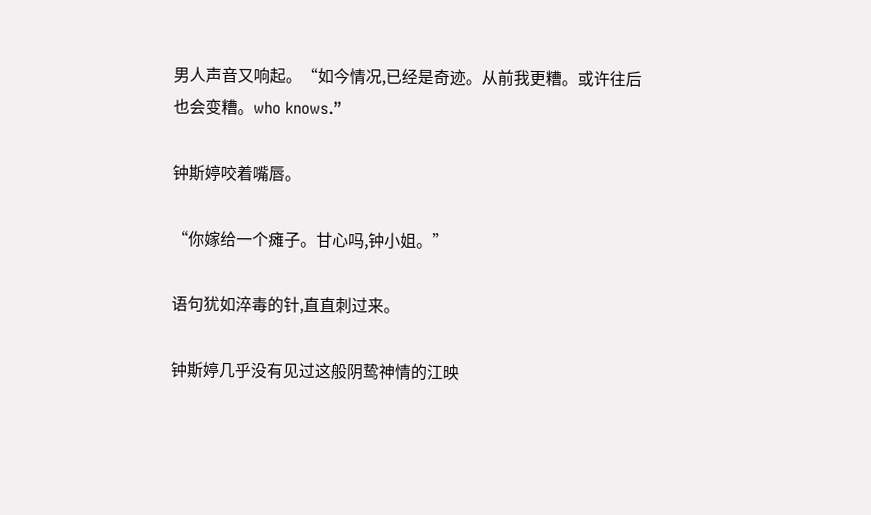男人声音又响起。“如今情况,已经是奇迹。从前我更糟。或许往后也会变糟。who knows.”

钟斯婷咬着嘴唇。

“你嫁给一个瘫子。甘心吗,钟小姐。”

语句犹如淬毒的针,直直刺过来。

钟斯婷几乎没有见过这般阴鸷神情的江映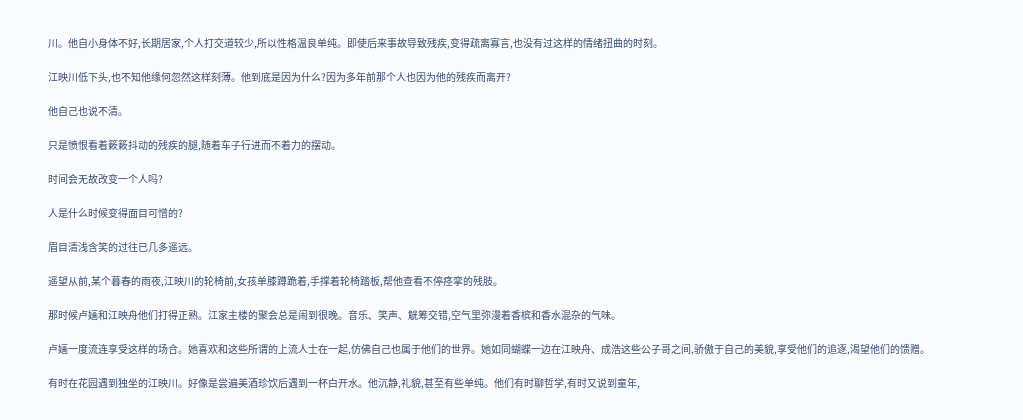川。他自小身体不好,长期居家,个人打交道较少,所以性格温良单纯。即使后来事故导致残疾,变得疏离寡言,也没有过这样的情绪扭曲的时刻。

江映川低下头,也不知他缘何忽然这样刻薄。他到底是因为什么?因为多年前那个人也因为他的残疾而离开?

他自己也说不清。

只是愤恨看着簌簌抖动的残疾的腿,随着车子行进而不着力的摆动。

时间会无故改变一个人吗?

人是什么时候变得面目可憎的?

眉目清浅含笑的过往已几多遥远。

遥望从前,某个暮春的雨夜,江映川的轮椅前,女孩单膝蹲跪着,手撑着轮椅踏板,帮他查看不停痉挛的残肢。

那时候卢婳和江映舟他们打得正熟。江家主楼的聚会总是闹到很晚。音乐、笑声、觥筹交错,空气里弥漫着香槟和香水混杂的气味。

卢婳一度流连享受这样的场合。她喜欢和这些所谓的上流人士在一起,仿佛自己也属于他们的世界。她如同蝴蝶一边在江映舟、成浩这些公子哥之间,骄傲于自己的美貌,享受他们的追逐,渴望他们的馈赠。

有时在花园遇到独坐的江映川。好像是尝遍美酒珍饮后遇到一杯白开水。他沉静,礼貌,甚至有些单纯。他们有时聊哲学,有时又说到童年,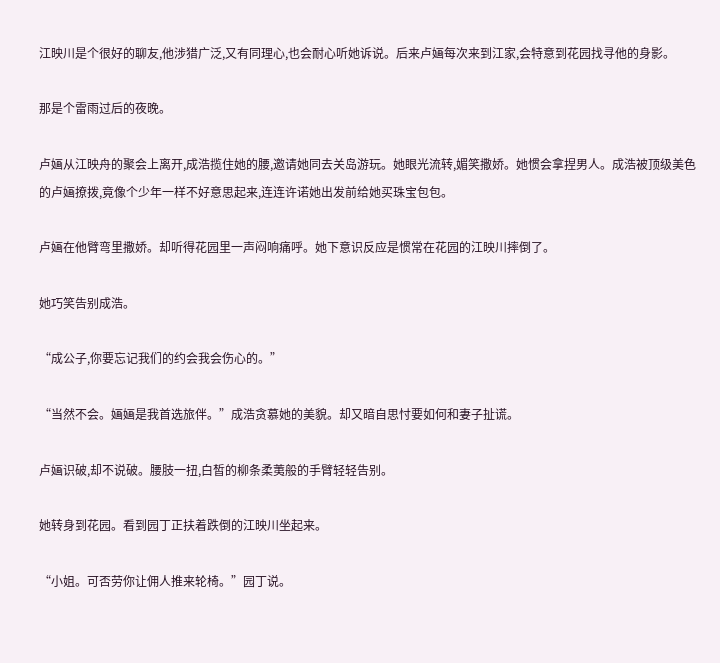江映川是个很好的聊友,他涉猎广泛,又有同理心,也会耐心听她诉说。后来卢婳每次来到江家,会特意到花园找寻他的身影。

那是个雷雨过后的夜晚。

卢婳从江映舟的聚会上离开,成浩揽住她的腰,邀请她同去关岛游玩。她眼光流转,媚笑撒娇。她惯会拿捏男人。成浩被顶级美色的卢婳撩拨,竟像个少年一样不好意思起来,连连许诺她出发前给她买珠宝包包。

卢婳在他臂弯里撒娇。却听得花园里一声闷响痛呼。她下意识反应是惯常在花园的江映川摔倒了。

她巧笑告别成浩。

“成公子,你要忘记我们的约会我会伤心的。”

“当然不会。婳婳是我首选旅伴。”成浩贪慕她的美貌。却又暗自思忖要如何和妻子扯谎。

卢婳识破,却不说破。腰肢一扭,白皙的柳条柔荑般的手臂轻轻告别。

她转身到花园。看到园丁正扶着跌倒的江映川坐起来。

“小姐。可否劳你让佣人推来轮椅。”园丁说。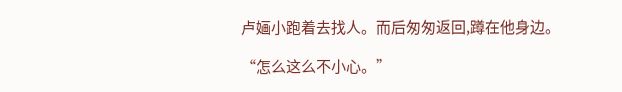卢婳小跑着去找人。而后匆匆返回,蹲在他身边。

“怎么这么不小心。”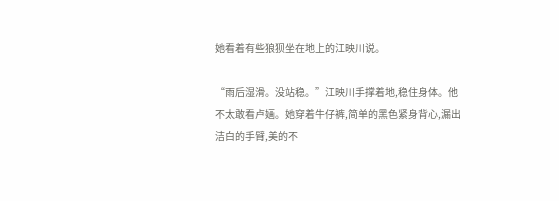她看着有些狼狈坐在地上的江映川说。

“雨后湿滑。没站稳。”江映川手撑着地,稳住身体。他不太敢看卢婳。她穿着牛仔裤,简单的黑色紧身背心,漏出洁白的手臂,美的不